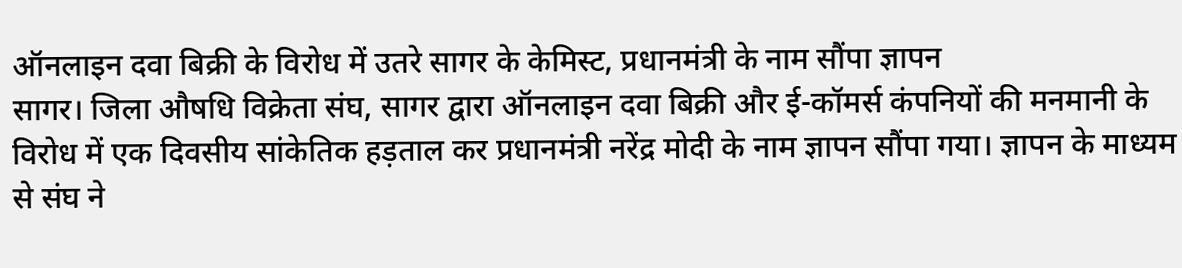ऑनलाइन दवा बिक्री के विरोध में उतरे सागर के केमिस्ट, प्रधानमंत्री के नाम सौंपा ज्ञापन
सागर। जिला औषधि विक्रेता संघ, सागर द्वारा ऑनलाइन दवा बिक्री और ई-कॉमर्स कंपनियों की मनमानी के विरोध में एक दिवसीय सांकेतिक हड़ताल कर प्रधानमंत्री नरेंद्र मोदी के नाम ज्ञापन सौंपा गया। ज्ञापन के माध्यम से संघ ने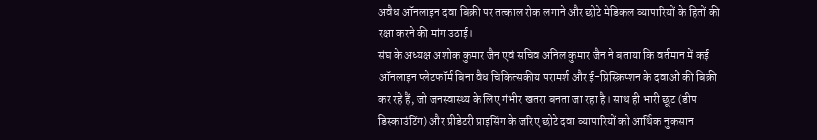अवैध ऑनलाइन दवा बिक्री पर तत्काल रोक लगाने और छोटे मेडिकल व्यापारियों के हितों की रक्षा करने की मांग उठाई।
संघ के अध्यक्ष अशोक कुमार जैन एवं सचिव अनिल कुमार जैन ने बताया कि वर्तमान में कई ऑनलाइन प्लेटफॉर्म बिना वैध चिकित्सकीय परामर्श और ई-प्रिस्क्रिप्शन के दवाओं की बिक्री कर रहे हैं, जो जनस्वास्थ्य के लिए गंभीर खतरा बनता जा रहा है। साथ ही भारी छूट (डीप डिस्काउंटिंग) और प्रीडेटरी प्राइसिंग के जरिए छोटे दवा व्यापारियों को आर्थिक नुकसान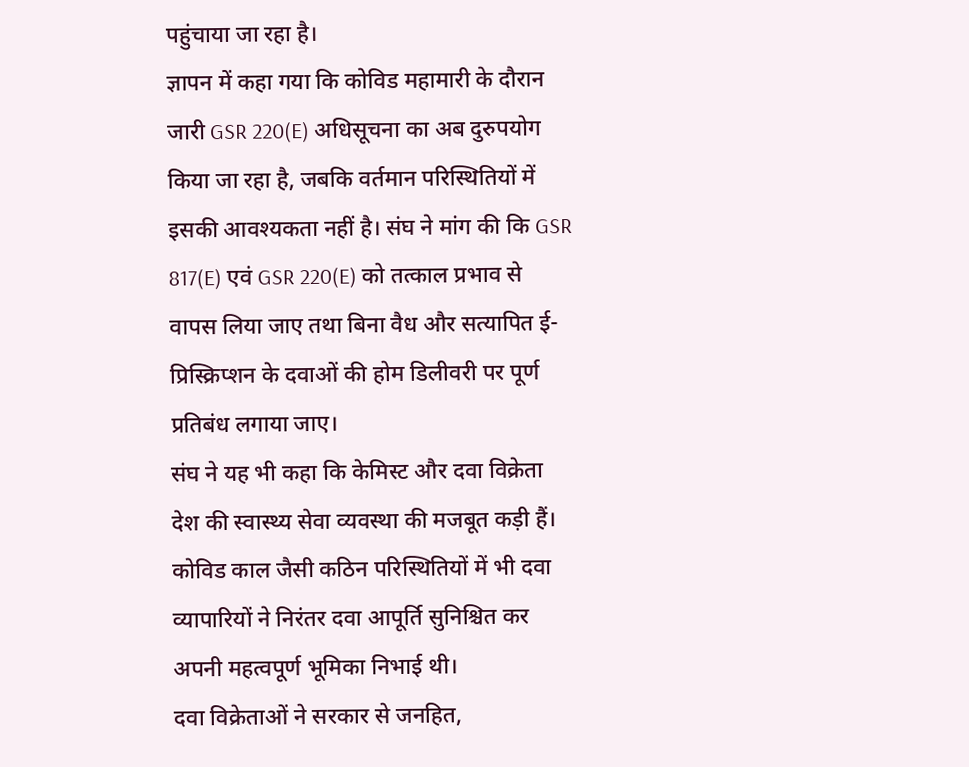पहुंचाया जा रहा है।
ज्ञापन में कहा गया कि कोविड महामारी के दौरान जारी GSR 220(E) अधिसूचना का अब दुरुपयोग किया जा रहा है, जबकि वर्तमान परिस्थितियों में इसकी आवश्यकता नहीं है। संघ ने मांग की कि GSR 817(E) एवं GSR 220(E) को तत्काल प्रभाव से वापस लिया जाए तथा बिना वैध और सत्यापित ई-प्रिस्क्रिप्शन के दवाओं की होम डिलीवरी पर पूर्ण प्रतिबंध लगाया जाए।
संघ ने यह भी कहा कि केमिस्ट और दवा विक्रेता देश की स्वास्थ्य सेवा व्यवस्था की मजबूत कड़ी हैं। कोविड काल जैसी कठिन परिस्थितियों में भी दवा व्यापारियों ने निरंतर दवा आपूर्ति सुनिश्चित कर अपनी महत्वपूर्ण भूमिका निभाई थी।
दवा विक्रेताओं ने सरकार से जनहित,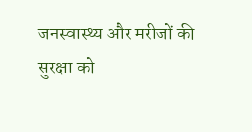जनस्वास्थ्य और मरीजों की सुरक्षा को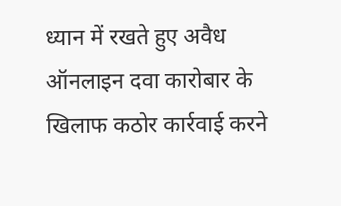ध्यान में रखते हुए अवैध ऑनलाइन दवा कारोबार के खिलाफ कठोर कार्रवाई करने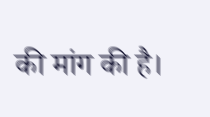की मांग की है।